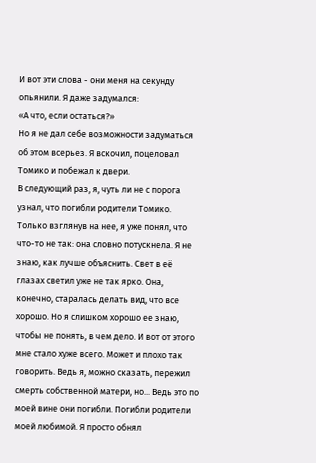И вот эти слова - они меня на секунду опьянили. Я даже задумался:
«А что, если остаться?»
Но я не дал себе возможности задуматься об этом всерьез. Я вскочил, поцеловал Томико и побежал к двери.
В следующий раз, я, чуть ли не с порога узнал, что погибли родители Томико. Только взглянув на нее, я уже понял, что что-то не так: она словно потускнела. Я не знаю, как лучше объяснить. Свет в её глазах светил уже не так ярко. Она, конечно, старалась делать вид, что все хорошо. Но я слишком хорошо ее знаю, чтобы не понять, в чем дело. И вот от этого мне стало хуже всего. Может и плохо так говорить. Ведь я, можно сказать, пережил смерть собственной матери, но... Ведь это по моей вине они погибли. Погибли родители моей любимой. Я просто обнял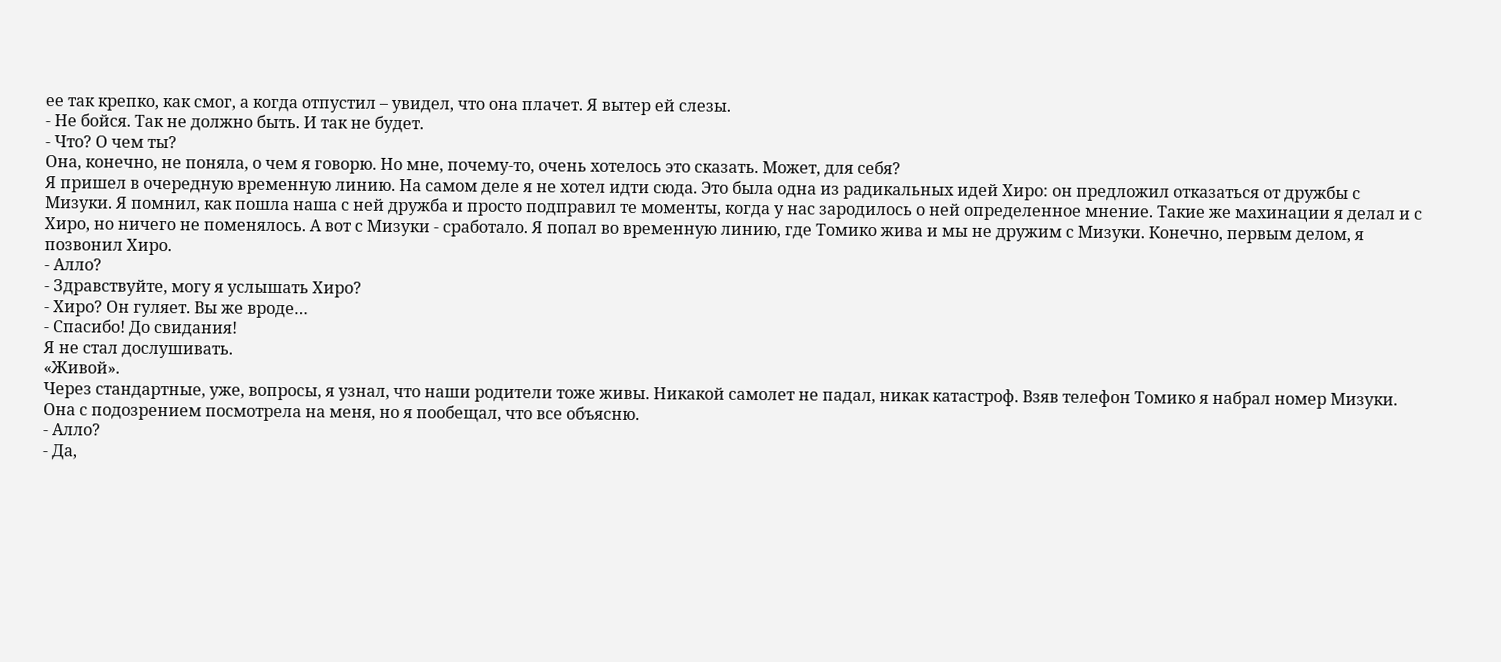ее так крепко, как смог, а когда отпустил – увидел, что она плачет. Я вытер ей слезы.
- Не бойся. Так не должно быть. И так не будет.
- Что? О чем ты?
Она, конечно, не поняла, о чем я говорю. Но мне, почему-то, очень хотелось это сказать. Может, для себя?
Я пришел в очередную временную линию. На самом деле я не хотел идти сюда. Это была одна из радикальных идей Хиро: он предложил отказаться от дружбы с Мизуки. Я помнил, как пошла наша с ней дружба и просто подправил те моменты, когда у нас зародилось о ней определенное мнение. Такие же махинации я делал и с Хиро, но ничего не поменялось. А вот с Мизуки - сработало. Я попал во временную линию, где Томико жива и мы не дружим с Мизуки. Конечно, первым делом, я позвонил Хиро.
- Алло?
- Здравствуйте, могу я услышать Хиро?
- Хиро? Он гуляет. Вы же вроде…
- Спасибо! До свидания!
Я не стал дослушивать.
«Живой».
Через стандартные, уже, вопросы, я узнал, что наши родители тоже живы. Никакой самолет не падал, никак катастроф. Взяв телефон Томико я набрал номер Мизуки. Она с подозрением посмотрела на меня, но я пообещал, что все объясню.
- Алло?
- Да,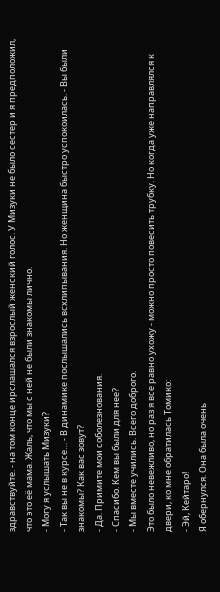здравствуйте. - на том конце ирслашался взрослый женский голос. У Мизуки не было сестер и я предположил, что это её мама. Жаль, что мы с ней не были знакомы лично.
- Могу я услышать Мизуки?
- Так вы не в курсе… - В динамике послышались всхлипывания. Но женщина быстро успокоилась. - Вы были знакомы? Как вас зовут?
- Да. Примите мои соболезнования.
- Спасибо. Кем вы были для нее?
- Мы вместе учились. Всего доброго.
Это было невежливо, но раз я все равно ухожу - можно просто повесить трубку. Но когда уже направлялся к двери, ко мне обратилась Томико:
- Эй, Кейтаро!
Я обернулся. Она была очень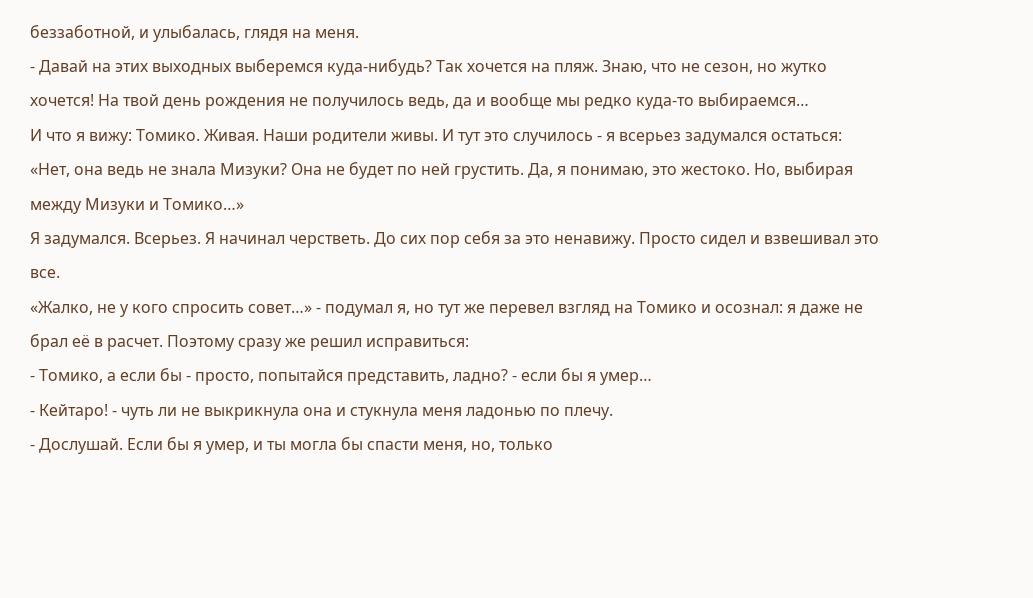беззаботной, и улыбалась, глядя на меня.
- Давай на этих выходных выберемся куда-нибудь? Так хочется на пляж. Знаю, что не сезон, но жутко хочется! На твой день рождения не получилось ведь, да и вообще мы редко куда-то выбираемся…
И что я вижу: Томико. Живая. Наши родители живы. И тут это случилось - я всерьез задумался остаться:
«Нет, она ведь не знала Мизуки? Она не будет по ней грустить. Да, я понимаю, это жестоко. Но, выбирая между Мизуки и Томико…»
Я задумался. Всерьез. Я начинал черстветь. До сих пор себя за это ненавижу. Просто сидел и взвешивал это все.
«Жалко, не у кого спросить совет…» - подумал я, но тут же перевел взгляд на Томико и осознал: я даже не брал её в расчет. Поэтому сразу же решил исправиться:
- Томико, а если бы - просто, попытайся представить, ладно? - если бы я умер…
- Кейтаро! - чуть ли не выкрикнула она и стукнула меня ладонью по плечу.
- Дослушай. Если бы я умер, и ты могла бы спасти меня, но, только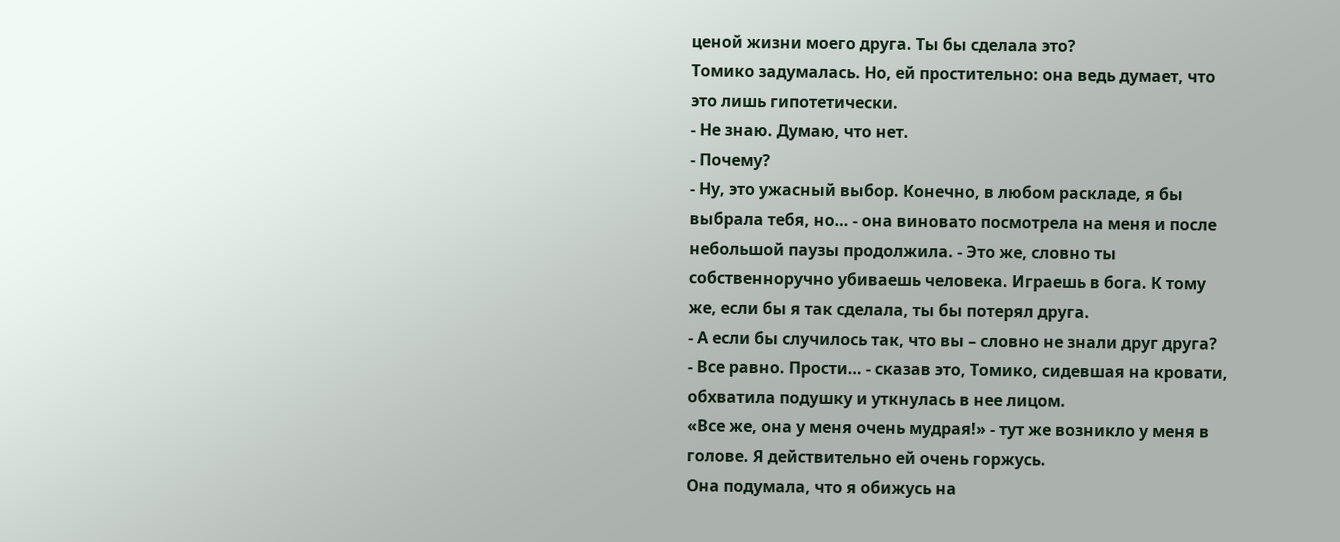ценой жизни моего друга. Ты бы сделала это?
Томико задумалась. Но, ей простительно: она ведь думает, что это лишь гипотетически.
- Не знаю. Думаю, что нет.
- Почему?
- Ну, это ужасный выбор. Конечно, в любом раскладе, я бы выбрала тебя, но… - она виновато посмотрела на меня и после небольшой паузы продолжила. - Это же, словно ты собственноручно убиваешь человека. Играешь в бога. К тому же, если бы я так сделала, ты бы потерял друга.
- А если бы случилось так, что вы – словно не знали друг друга?
- Все равно. Прости… - сказав это, Томико, сидевшая на кровати, обхватила подушку и уткнулась в нее лицом.
«Все же, она у меня очень мудрая!» - тут же возникло у меня в голове. Я действительно ей очень горжусь.
Она подумала, что я обижусь на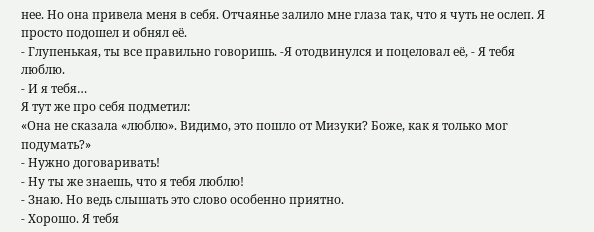нее. Но она привела меня в себя. Отчаянье залило мне глаза так, что я чуть не ослеп. Я просто подошел и обнял её.
- Глупенькая, ты все правильно говоришь. -Я отодвинулся и поцеловал её, - Я тебя люблю.
- И я тебя…
Я тут же про себя подметил:
«Она не сказала «люблю». Видимо, это пошло от Мизуки? Боже, как я только мог подумать?»
- Нужно договаривать!
- Ну ты же знаешь, что я тебя люблю!
- Знаю. Но ведь слышать это слово особенно приятно.
- Хорошо. Я тебя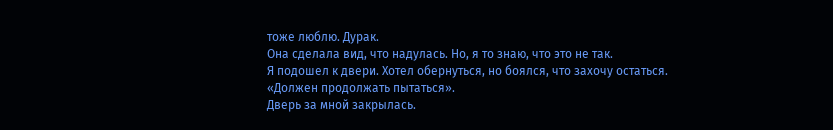тоже люблю. Дурак.
Она сделала вид, что надулась. Но, я то знаю, что это не так.
Я подошел к двери. Хотел обернуться, но боялся, что захочу остаться.
«Должен продолжать пытаться».
Дверь за мной закрылась.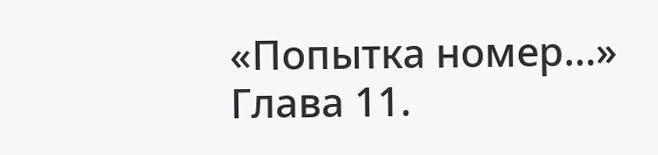«Попытка номер…»
Глава 11.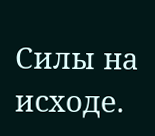Силы на исходе.